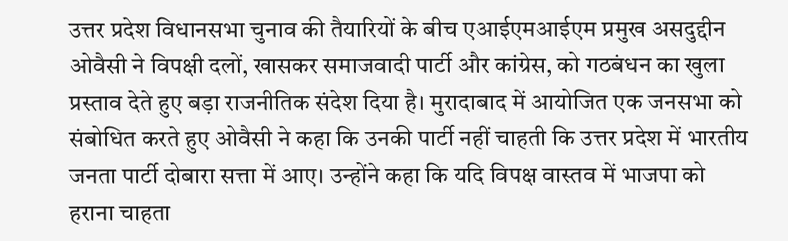उत्तर प्रदेश विधानसभा चुनाव की तैयारियों के बीच एआईएमआईएम प्रमुख असदुद्दीन ओवैसी ने विपक्षी दलों, खासकर समाजवादी पार्टी और कांग्रेस, को गठबंधन का खुला प्रस्ताव देते हुए बड़ा राजनीतिक संदेश दिया है। मुरादाबाद में आयोजित एक जनसभा को संबोधित करते हुए ओवैसी ने कहा कि उनकी पार्टी नहीं चाहती कि उत्तर प्रदेश में भारतीय जनता पार्टी दोबारा सत्ता में आए। उन्होंने कहा कि यदि विपक्ष वास्तव में भाजपा को हराना चाहता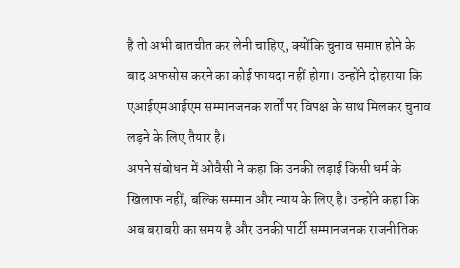है तो अभी बातचीत कर लेनी चाहिए, क्योंकि चुनाव समाप्त होने के बाद अफसोस करने का कोई फायदा नहीं होगा। उन्होंने दोहराया कि एआईएमआईएम सम्मानजनक शर्तों पर विपक्ष के साथ मिलकर चुनाव लड़ने के लिए तैयार है।
अपने संबोधन में ओवैसी ने कहा कि उनकी लड़ाई किसी धर्म के खिलाफ नहीं, बल्कि सम्मान और न्याय के लिए है। उन्होंने कहा कि अब बराबरी का समय है और उनकी पार्टी सम्मानजनक राजनीतिक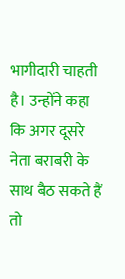भागीदारी चाहती है। उन्होंने कहा कि अगर दूसरे नेता बराबरी के साथ बैठ सकते हैं तो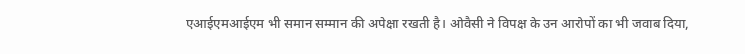एआईएमआईएम भी समान सम्मान की अपेक्षा रखती है। ओवैसी ने विपक्ष के उन आरोपों का भी जवाब दिया,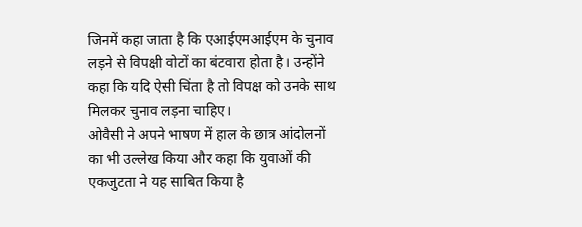जिनमें कहा जाता है कि एआईएमआईएम के चुनाव लड़ने से विपक्षी वोटों का बंटवारा होता है। उन्होंने कहा कि यदि ऐसी चिंता है तो विपक्ष को उनके साथ मिलकर चुनाव लड़ना चाहिए।
ओवैसी ने अपने भाषण में हाल के छात्र आंदोलनों का भी उल्लेख किया और कहा कि युवाओं की एकजुटता ने यह साबित किया है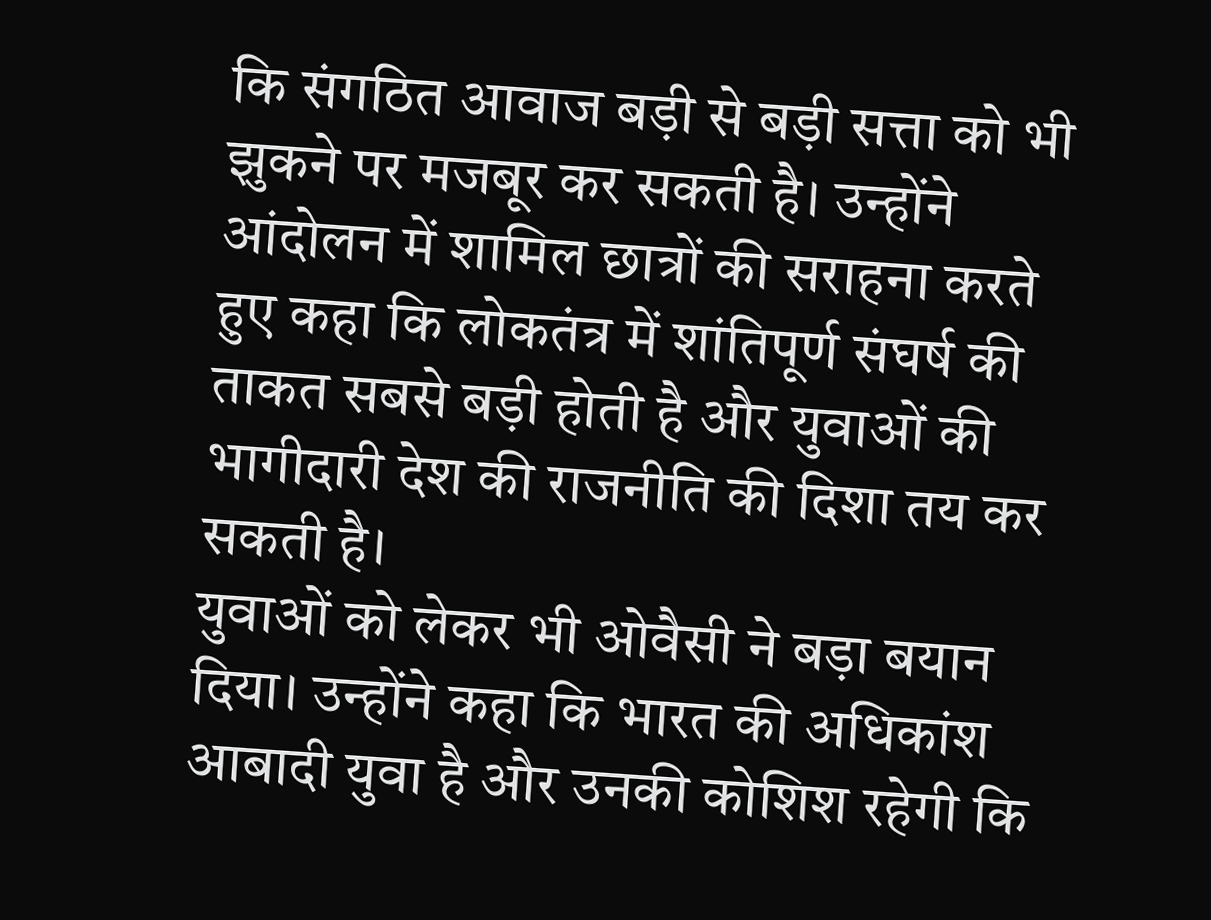कि संगठित आवाज बड़ी से बड़ी सत्ता को भी झुकने पर मजबूर कर सकती है। उन्होंने आंदोलन में शामिल छात्रों की सराहना करते हुए कहा कि लोकतंत्र में शांतिपूर्ण संघर्ष की ताकत सबसे बड़ी होती है और युवाओं की भागीदारी देश की राजनीति की दिशा तय कर सकती है।
युवाओं को लेकर भी ओवैसी ने बड़ा बयान दिया। उन्होंने कहा कि भारत की अधिकांश आबादी युवा है और उनकी कोशिश रहेगी कि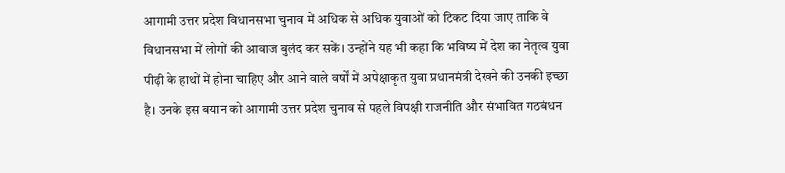आगामी उत्तर प्रदेश विधानसभा चुनाव में अधिक से अधिक युवाओं को टिकट दिया जाए ताकि वे विधानसभा में लोगों की आवाज बुलंद कर सकें। उन्होंने यह भी कहा कि भविष्य में देश का नेतृत्व युवा पीढ़ी के हाथों में होना चाहिए और आने वाले वर्षों में अपेक्षाकृत युवा प्रधानमंत्री देखने की उनकी इच्छा है। उनके इस बयान को आगामी उत्तर प्रदेश चुनाव से पहले विपक्षी राजनीति और संभावित गठबंधन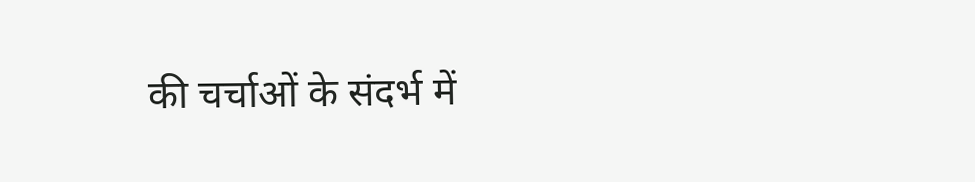की चर्चाओं के संदर्भ में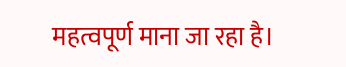महत्वपूर्ण माना जा रहा है।